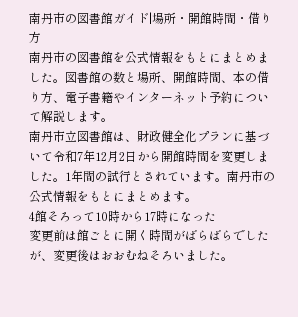南丹市の図書館ガイド|場所・開館時間・借り方
南丹市の図書館を公式情報をもとにまとめました。図書館の数と場所、開館時間、本の借り方、電子書籍やインターネット予約について解説します。
南丹市立図書館は、財政健全化プランに基づいて令和7年12月2日から開館時間を変更しました。1年間の試行とされています。南丹市の公式情報をもとにまとめます。
4館そろって10時から17時になった
変更前は館ごとに開く時間がばらばらでしたが、変更後はおおむねそろいました。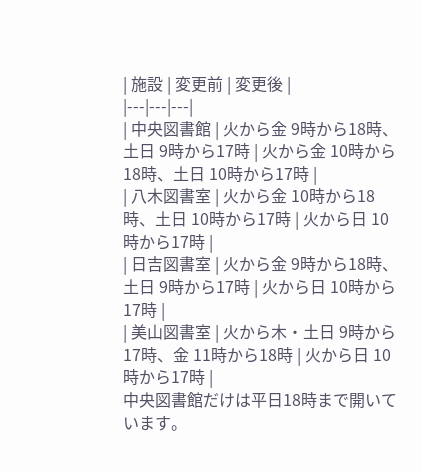| 施設 | 変更前 | 変更後 |
|---|---|---|
| 中央図書館 | 火から金 9時から18時、土日 9時から17時 | 火から金 10時から18時、土日 10時から17時 |
| 八木図書室 | 火から金 10時から18時、土日 10時から17時 | 火から日 10時から17時 |
| 日吉図書室 | 火から金 9時から18時、土日 9時から17時 | 火から日 10時から17時 |
| 美山図書室 | 火から木・土日 9時から17時、金 11時から18時 | 火から日 10時から17時 |
中央図書館だけは平日18時まで開いています。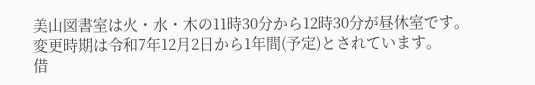美山図書室は火・水・木の11時30分から12時30分が昼休室です。
変更時期は令和7年12月2日から1年間(予定)とされています。
借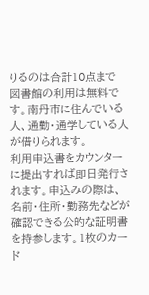りるのは合計10点まで
図書館の利用は無料です。南丹市に住んでいる人、通勤・通学している人が借りられます。
利用申込書をカウンターに提出すれば即日発行されます。申込みの際は、名前・住所・勤務先などが確認できる公的な証明書を持参します。1枚のカード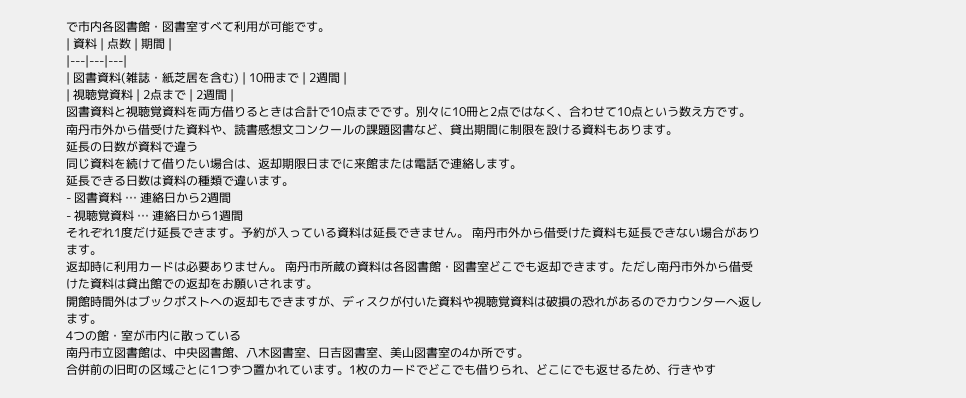で市内各図書館・図書室すべて利用が可能です。
| 資料 | 点数 | 期間 |
|---|---|---|
| 図書資料(雑誌・紙芝居を含む) | 10冊まで | 2週間 |
| 視聴覚資料 | 2点まで | 2週間 |
図書資料と視聴覚資料を両方借りるときは合計で10点までです。別々に10冊と2点ではなく、合わせて10点という数え方です。
南丹市外から借受けた資料や、読書感想文コンクールの課題図書など、貸出期間に制限を設ける資料もあります。
延長の日数が資料で違う
同じ資料を続けて借りたい場合は、返却期限日までに来館または電話で連絡します。
延長できる日数は資料の種類で違います。
- 図書資料 … 連絡日から2週間
- 視聴覚資料 … 連絡日から1週間
それぞれ1度だけ延長できます。予約が入っている資料は延長できません。 南丹市外から借受けた資料も延長できない場合があります。
返却時に利用カードは必要ありません。 南丹市所蔵の資料は各図書館・図書室どこでも返却できます。ただし南丹市外から借受けた資料は貸出館での返却をお願いされます。
開館時間外はブックポストへの返却もできますが、ディスクが付いた資料や視聴覚資料は破損の恐れがあるのでカウンターへ返します。
4つの館・室が市内に散っている
南丹市立図書館は、中央図書館、八木図書室、日吉図書室、美山図書室の4か所です。
合併前の旧町の区域ごとに1つずつ置かれています。1枚のカードでどこでも借りられ、どこにでも返せるため、行きやす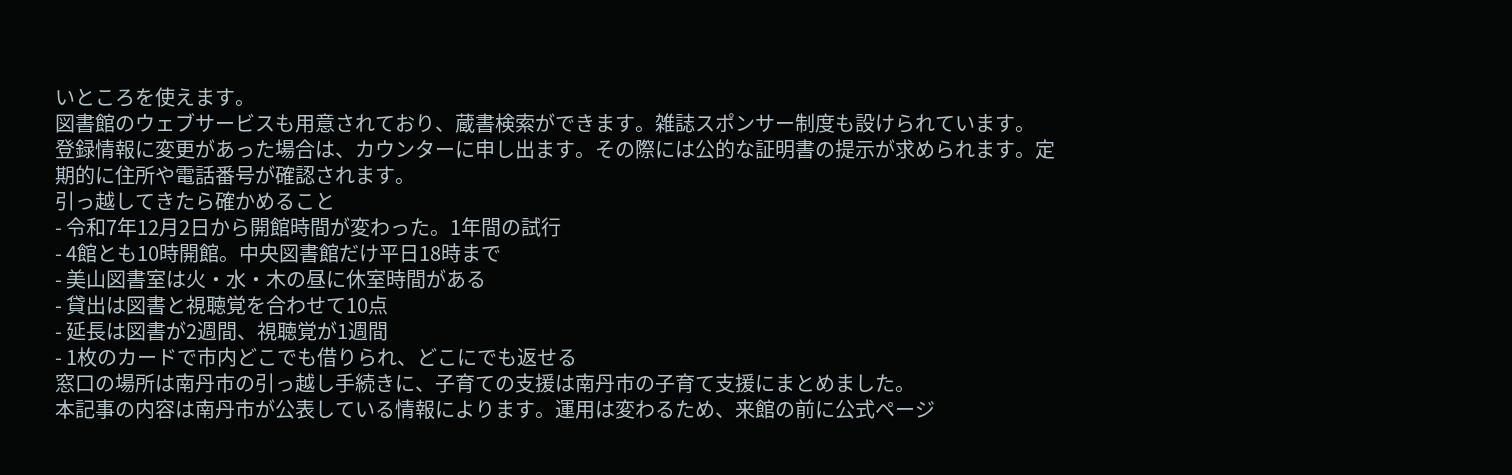いところを使えます。
図書館のウェブサービスも用意されており、蔵書検索ができます。雑誌スポンサー制度も設けられています。
登録情報に変更があった場合は、カウンターに申し出ます。その際には公的な証明書の提示が求められます。定期的に住所や電話番号が確認されます。
引っ越してきたら確かめること
- 令和7年12月2日から開館時間が変わった。1年間の試行
- 4館とも10時開館。中央図書館だけ平日18時まで
- 美山図書室は火・水・木の昼に休室時間がある
- 貸出は図書と視聴覚を合わせて10点
- 延長は図書が2週間、視聴覚が1週間
- 1枚のカードで市内どこでも借りられ、どこにでも返せる
窓口の場所は南丹市の引っ越し手続きに、子育ての支援は南丹市の子育て支援にまとめました。
本記事の内容は南丹市が公表している情報によります。運用は変わるため、来館の前に公式ページ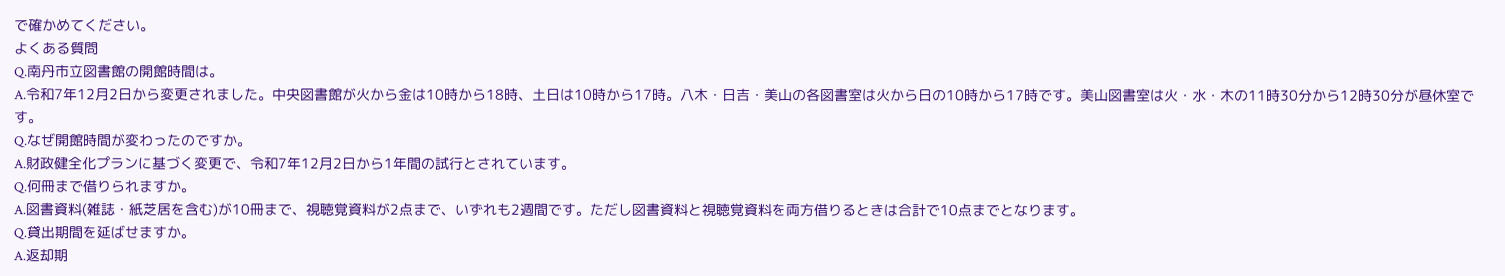で確かめてください。
よくある質問
Q.南丹市立図書館の開館時間は。
A.令和7年12月2日から変更されました。中央図書館が火から金は10時から18時、土日は10時から17時。八木・日吉・美山の各図書室は火から日の10時から17時です。美山図書室は火・水・木の11時30分から12時30分が昼休室です。
Q.なぜ開館時間が変わったのですか。
A.財政健全化プランに基づく変更で、令和7年12月2日から1年間の試行とされています。
Q.何冊まで借りられますか。
A.図書資料(雑誌・紙芝居を含む)が10冊まで、視聴覚資料が2点まで、いずれも2週間です。ただし図書資料と視聴覚資料を両方借りるときは合計で10点までとなります。
Q.貸出期間を延ばせますか。
A.返却期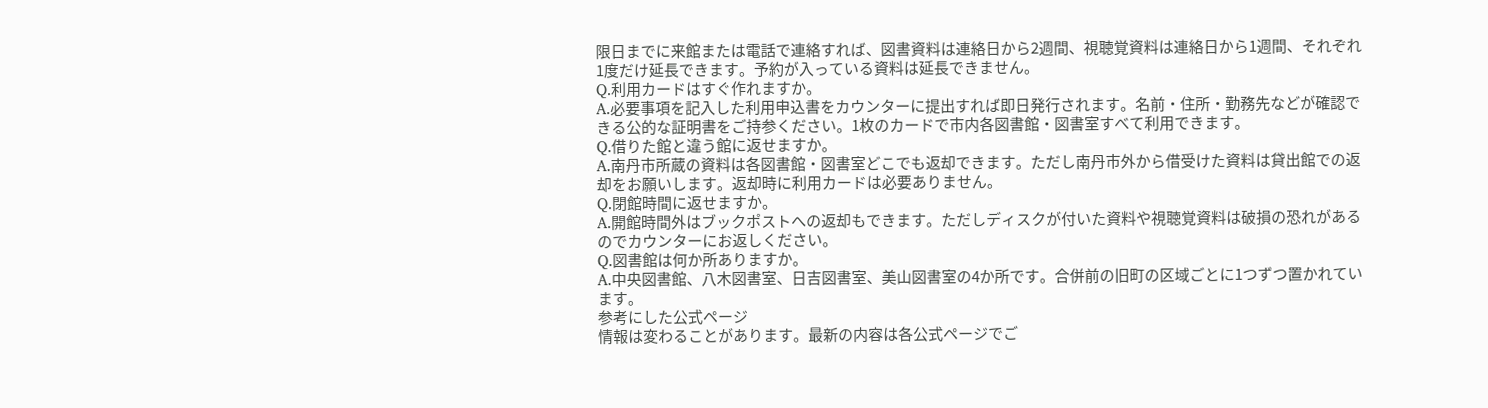限日までに来館または電話で連絡すれば、図書資料は連絡日から2週間、視聴覚資料は連絡日から1週間、それぞれ1度だけ延長できます。予約が入っている資料は延長できません。
Q.利用カードはすぐ作れますか。
A.必要事項を記入した利用申込書をカウンターに提出すれば即日発行されます。名前・住所・勤務先などが確認できる公的な証明書をご持参ください。1枚のカードで市内各図書館・図書室すべて利用できます。
Q.借りた館と違う館に返せますか。
A.南丹市所蔵の資料は各図書館・図書室どこでも返却できます。ただし南丹市外から借受けた資料は貸出館での返却をお願いします。返却時に利用カードは必要ありません。
Q.閉館時間に返せますか。
A.開館時間外はブックポストへの返却もできます。ただしディスクが付いた資料や視聴覚資料は破損の恐れがあるのでカウンターにお返しください。
Q.図書館は何か所ありますか。
A.中央図書館、八木図書室、日吉図書室、美山図書室の4か所です。合併前の旧町の区域ごとに1つずつ置かれています。
参考にした公式ページ
情報は変わることがあります。最新の内容は各公式ページでご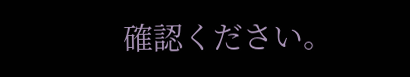確認ください。